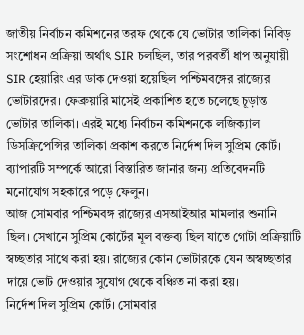জাতীয় নির্বাচন কমিশনের তরফ থেকে যে ভোটার তালিকা নিবিড় সংশোধন প্রক্রিয়া অর্থাৎ SIR চলছিল, তার পরবর্তী ধাপ অনুযায়ী SIR হেয়ারিং এর ডাক দেওয়া হয়েছিল পশ্চিমবঙ্গের রাজ্যের ভোটারদের। ফেব্রুয়ারি মাসেই প্রকাশিত হতে চলেছে চূড়ান্ত ভোটার তালিকা। এরই মধ্যে নির্বাচন কমিশনকে লজিক্যাল ডিসক্রিপেন্সির তালিকা প্রকাশ করতে নির্দেশ দিল সুপ্রিম কোর্ট। ব্যাপারটি সম্পর্কে আরো বিস্তারিত জানার জন্য প্রতিবেদনটি মনোযোগ সহকারে পড়ে ফেলুন।
আজ সোমবার পশ্চিমবঙ্গ রাজ্যের এসআইআর মামলার শুনানি ছিল। সেখানে সুপ্রিম কোর্টের মূল বক্তব্য ছিল যাতে গোটা প্রক্রিয়াটি স্বচ্ছতার সাথে করা হয়। রাজ্যের কোন ভোটারকে যেন অস্বচ্ছতার দায়ে ভোট দেওয়ার সুযোগ থেকে বঞ্চিত না করা হয়।
নির্দেশ দিল সুপ্রিম কোর্ট। সোমবার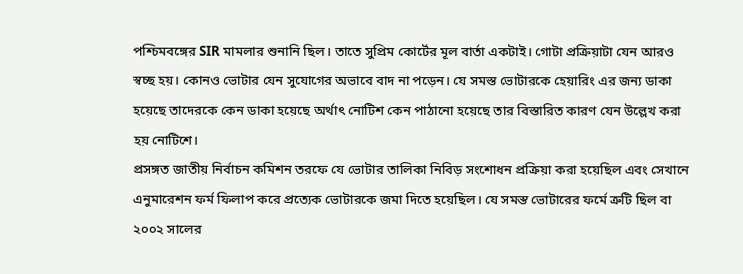পশ্চিমবঙ্গের SIR মামলার শুনানি ছিল। তাতে সুপ্রিম কোর্টের মূল বার্তা একটাই। গোটা প্রক্রিয়াটা যেন আরও স্বচ্ছ হয়। কোনও ভোটার যেন সুযোগের অভাবে বাদ না পড়েন। যে সমস্ত ভোটারকে হেয়ারিং এর জন্য ডাকা হয়েছে তাদেরকে কেন ডাকা হয়েছে অর্থাৎ নোটিশ কেন পাঠানো হয়েছে তার বিস্তারিত কারণ যেন উল্লেখ করা হয় নোটিশে।
প্রসঙ্গত জাতীয় নির্বাচন কমিশন তরফে যে ভোটার তালিকা নিবিড় সংশোধন প্রক্রিয়া করা হয়েছিল এবং সেখানে এনুমারেশন ফর্ম ফিলাপ করে প্রত্যেক ভোটারকে জমা দিতে হয়েছিল। যে সমস্ত ভোটারের ফর্মে ত্রুটি ছিল বা ২০০২ সালের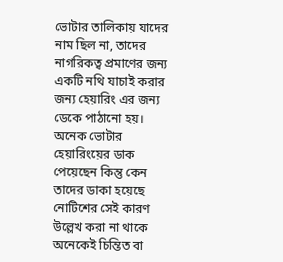ভোটার তালিকায় যাদের নাম ছিল না, তাদের নাগরিকত্ব প্রমাণের জন্য একটি নথি যাচাই করার জন্য হেয়ারিং এর জন্য ডেকে পাঠানো হয়। অনেক ভোটার হেয়ারিংয়ের ডাক পেয়েছেন কিন্তু কেন তাদের ডাকা হয়েছে নোটিশের সেই কারণ উল্লেখ করা না থাকে অনেকেই চিন্তিত বা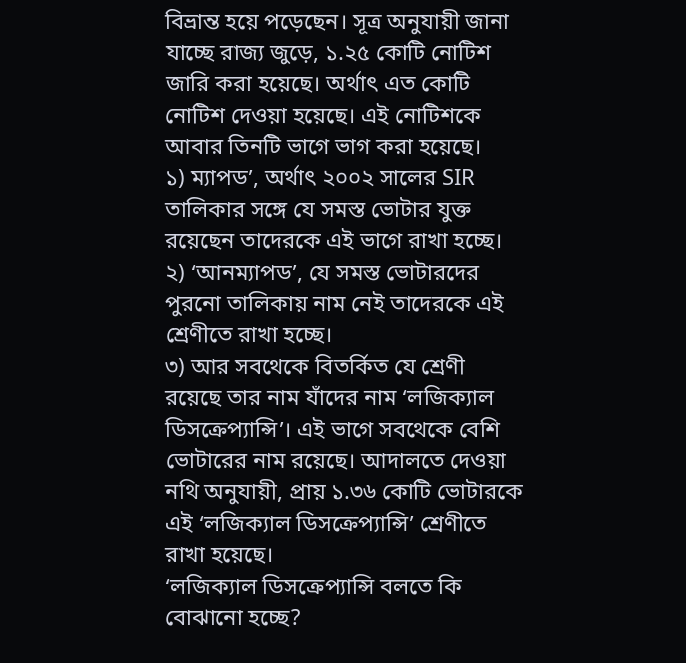বিভ্রান্ত হয়ে পড়েছেন। সূত্র অনুযায়ী জানা যাচ্ছে রাজ্য জুড়ে, ১.২৫ কোটি নোটিশ জারি করা হয়েছে। অর্থাৎ এত কোটি নোটিশ দেওয়া হয়েছে। এই নোটিশকে আবার তিনটি ভাগে ভাগ করা হয়েছে।
১) ম্যাপড’, অর্থাৎ ২০০২ সালের SIR তালিকার সঙ্গে যে সমস্ত ভোটার যুক্ত রয়েছেন তাদেরকে এই ভাগে রাখা হচ্ছে।
২) ‘আনম্যাপড’, যে সমস্ত ভোটারদের পুরনো তালিকায় নাম নেই তাদেরকে এই শ্রেণীতে রাখা হচ্ছে।
৩) আর সবথেকে বিতর্কিত যে শ্রেণী রয়েছে তার নাম যাঁদের নাম ‘লজিক্যাল ডিসক্রেপ্যান্সি’। এই ভাগে সবথেকে বেশি ভোটারের নাম রয়েছে। আদালতে দেওয়া নথি অনুযায়ী, প্রায় ১.৩৬ কোটি ভোটারকে এই ‘লজিক্যাল ডিসক্রেপ্যান্সি’ শ্রেণীতে রাখা হয়েছে।
‘লজিক্যাল ডিসক্রেপ্যান্সি বলতে কি বোঝানো হচ্ছে?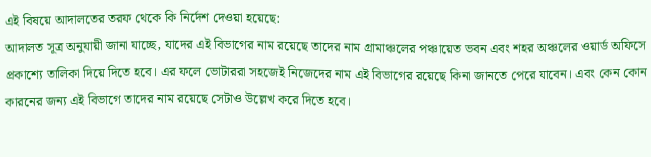এই বিষয়ে আদালতের তরফ থেকে কি নির্দেশ দেওয়া হয়েছে:
আদালত সূত্র অনুযায়ী জানা যাচ্ছে, যাদের এই বিভাগের নাম রয়েছে তাদের নাম গ্রামাঞ্চলের পঞ্চায়েত ভবন এবং শহর অঞ্চলের ওয়ার্ড অফিসে প্রকাশ্যে তালিকা দিয়ে দিতে হবে। এর ফলে ভোটাররা সহজেই নিজেদের নাম এই বিভাগের রয়েছে কিনা জানতে পেরে যাবেন। এবং কেন কোন কারনের জন্য এই বিভাগে তাদের নাম রয়েছে সেটাও উল্লেখ করে দিতে হবে।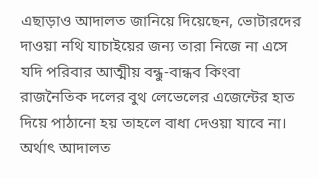এছাড়াও আদালত জানিয়ে দিয়েছেন, ভোটারদের দাওয়া নথি যাচাইয়ের জন্য তারা নিজে না এসে যদি পরিবার আত্মীয় বন্ধু-বান্ধব কিংবা রাজনৈতিক দলের বুথ লেভেলের এজেন্টের হাত দিয়ে পাঠানো হয় তাহলে বাধা দেওয়া যাবে না। অর্থাৎ আদালত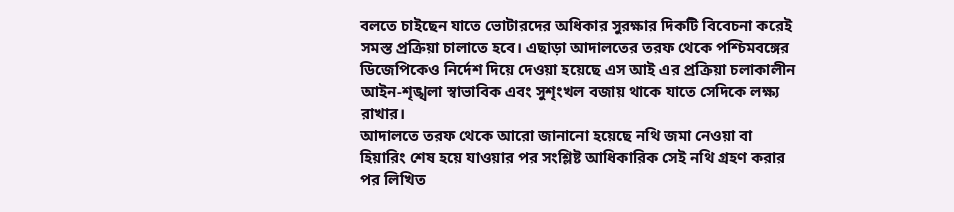বলতে চাইছেন যাতে ভোটারদের অধিকার সুরক্ষার দিকটি বিবেচনা করেই সমস্ত প্রক্রিয়া চালাতে হবে। এছাড়া আদালতের তরফ থেকে পশ্চিমবঙ্গের ডিজেপিকেও নির্দেশ দিয়ে দেওয়া হয়েছে এস আই এর প্রক্রিয়া চলাকালীন আইন-শৃঙ্খলা স্বাভাবিক এবং সুশৃংখল বজায় থাকে যাতে সেদিকে লক্ষ্য রাখার।
আদালতে তরফ থেকে আরো জানানো হয়েছে নথি জমা নেওয়া বা হিয়ারিং শেষ হয়ে যাওয়ার পর সংশ্লিষ্ট আধিকারিক সেই নথি গ্রহণ করার পর লিখিত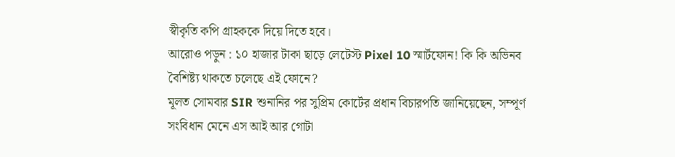স্বীকৃতি কপি গ্রাহককে দিয়ে দিতে হবে।
আরোও পড়ুন : ১০ হাজার টাকা ছাড়ে লেটেস্ট Pixel 10 স্মার্টফোন! কি কি অভিনব বৈশিষ্ট্য থাকতে চলেছে এই ফোনে?
মূলত সোমবার SIR শুনানির পর সুপ্রিম কোর্টের প্রধান বিচারপতি জানিয়েছেন, সম্পূর্ণ সংবিধান মেনে এস আই আর গোটা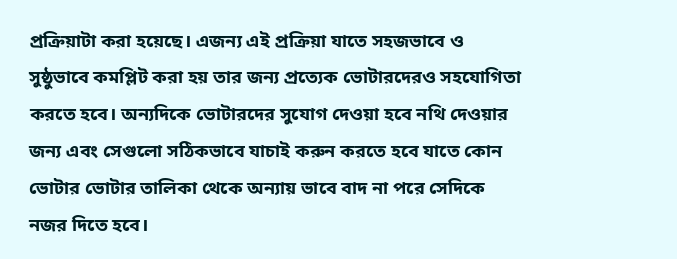প্রক্রিয়াটা করা হয়েছে। এজন্য এই প্রক্রিয়া যাতে সহজভাবে ও সুষ্ঠুভাবে কমপ্লিট করা হয় তার জন্য প্রত্যেক ভোটারদেরও সহযোগিতা করতে হবে। অন্যদিকে ভোটারদের সুযোগ দেওয়া হবে নথি দেওয়ার জন্য এবং সেগুলো সঠিকভাবে যাচাই করুন করতে হবে যাতে কোন ভোটার ভোটার তালিকা থেকে অন্যায় ভাবে বাদ না পরে সেদিকে নজর দিতে হবে।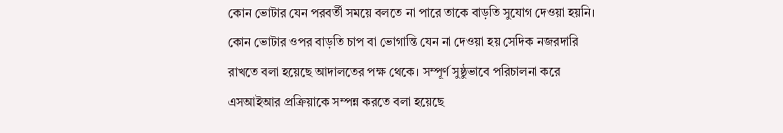কোন ভোটার যেন পরবর্তী সময়ে বলতে না পারে তাকে বাড়তি সুযোগ দেওয়া হয়নি। কোন ভোটার ওপর বাড়তি চাপ বা ভোগান্তি যেন না দেওয়া হয় সেদিক নজরদারি রাখতে বলা হয়েছে আদালতের পক্ষ থেকে। সম্পূর্ণ সুষ্ঠুভাবে পরিচালনা করে এসআইআর প্রক্রিয়াকে সম্পন্ন করতে বলা হয়েছে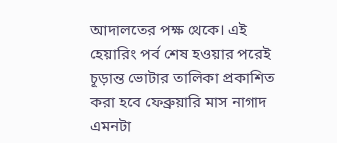আদালতের পক্ষ থেকে। এই হেয়ারিং পর্ব শেষ হওয়ার পরেই চূড়ান্ত ভোটার তালিকা প্রকাশিত করা হবে ফেব্রুয়ারি মাস নাগাদ এমনটা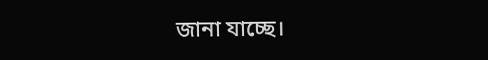জানা যাচ্ছে।